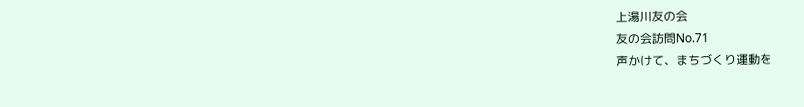上湯川友の会
友の会訪問No.71
声かけて、まちづくり運動を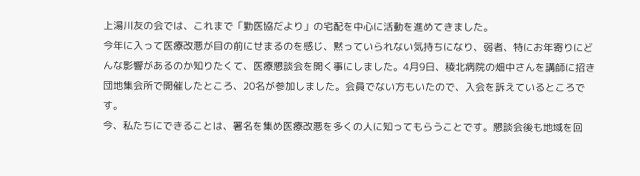上湯川友の会では、これまで「勤医協だより」の宅配を中心に活動を進めてきました。
今年に入って医療改悪が目の前にせまるのを感じ、黙っていられない気持ちになり、弱者、特にお年寄りにどんな影響があるのか知りたくて、医療懇談会を開く事にしました。4月9日、稜北病院の畑中さんを講師に招き団地集会所で開催したところ、20名が参加しました。会員でない方もいたので、入会を訴えているところです。
今、私たちにできることは、署名を集め医療改悪を多くの人に知ってもらうことです。懇談会後も地域を回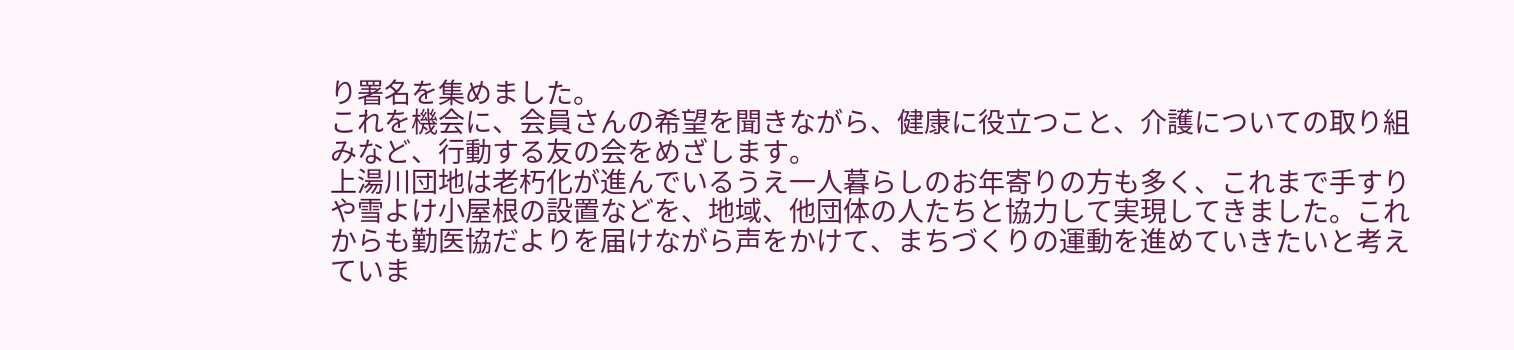り署名を集めました。
これを機会に、会員さんの希望を聞きながら、健康に役立つこと、介護についての取り組みなど、行動する友の会をめざします。
上湯川団地は老朽化が進んでいるうえ一人暮らしのお年寄りの方も多く、これまで手すりや雪よけ小屋根の設置などを、地域、他団体の人たちと協力して実現してきました。これからも勤医協だよりを届けながら声をかけて、まちづくりの運動を進めていきたいと考えていま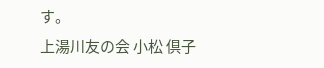す。
上湯川友の会 小松 倶子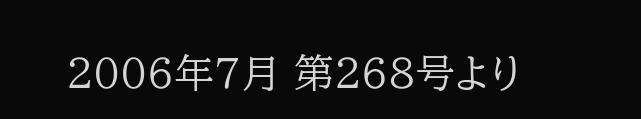2006年7月 第268号より